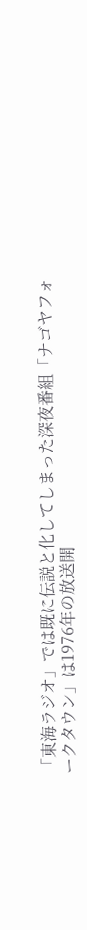「東海ラジオ」では既に伝説と化してしまった深夜番組「ナゴヤフォークタウン」は1976年の放送開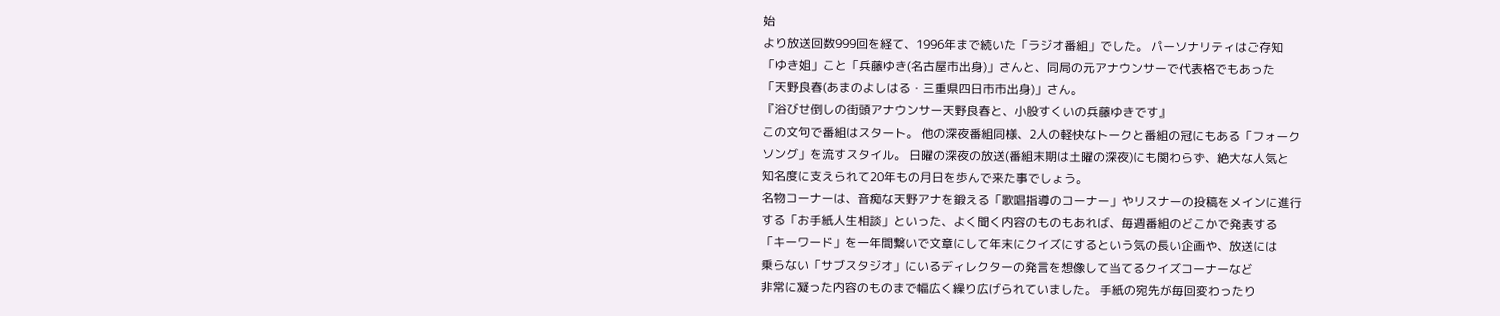始
より放送回数999回を経て、1996年まで続いた「ラジオ番組」でした。 パーソナリティはご存知
「ゆき姐」こと「兵藤ゆき(名古屋市出身)」さんと、同局の元アナウンサーで代表格でもあった
「天野良春(あまのよしはる・三重県四日市市出身)」さん。
『浴びせ倒しの街頭アナウンサー天野良春と、小股すくいの兵藤ゆきです』
この文句で番組はスタート。 他の深夜番組同様、2人の軽快なトークと番組の冠にもある「フォーク
ソング」を流すスタイル。 日曜の深夜の放送(番組末期は土曜の深夜)にも関わらず、絶大な人気と
知名度に支えられて20年もの月日を歩んで来た事でしょう。
名物コーナーは、音痴な天野アナを鍛える「歌唱指導のコーナー」やリスナーの投稿をメインに進行
する「お手紙人生相談」といった、よく聞く内容のものもあれば、毎週番組のどこかで発表する
「キーワード」を一年間繋いで文章にして年末にクイズにするという気の長い企画や、放送には
乗らない「サブスタジオ」にいるディレクターの発言を想像して当てるクイズコーナーなど
非常に凝った内容のものまで幅広く繰り広げられていました。 手紙の宛先が毎回変わったり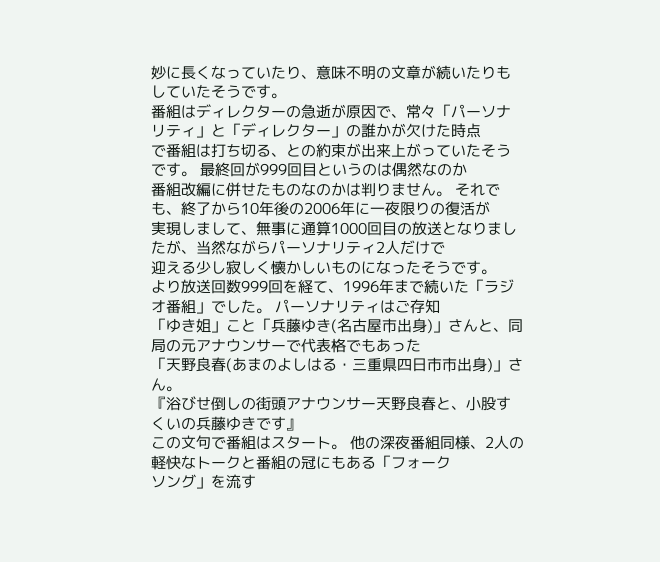妙に長くなっていたり、意味不明の文章が続いたりもしていたそうです。
番組はディレクターの急逝が原因で、常々「パーソナリティ」と「ディレクター」の誰かが欠けた時点
で番組は打ち切る、との約束が出来上がっていたそうです。 最終回が999回目というのは偶然なのか
番組改編に併せたものなのかは判りません。 それでも、終了から10年後の2006年に一夜限りの復活が
実現しまして、無事に通算1000回目の放送となりましたが、当然ながらパーソナリティ2人だけで
迎える少し寂しく懐かしいものになったそうです。
より放送回数999回を経て、1996年まで続いた「ラジオ番組」でした。 パーソナリティはご存知
「ゆき姐」こと「兵藤ゆき(名古屋市出身)」さんと、同局の元アナウンサーで代表格でもあった
「天野良春(あまのよしはる・三重県四日市市出身)」さん。
『浴びせ倒しの街頭アナウンサー天野良春と、小股すくいの兵藤ゆきです』
この文句で番組はスタート。 他の深夜番組同様、2人の軽快なトークと番組の冠にもある「フォーク
ソング」を流す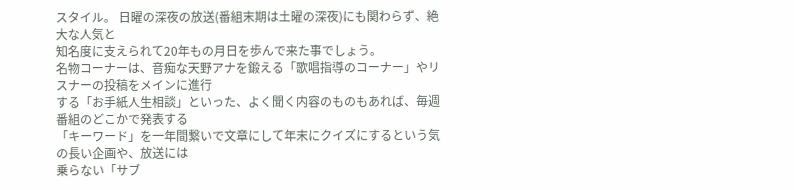スタイル。 日曜の深夜の放送(番組末期は土曜の深夜)にも関わらず、絶大な人気と
知名度に支えられて20年もの月日を歩んで来た事でしょう。
名物コーナーは、音痴な天野アナを鍛える「歌唱指導のコーナー」やリスナーの投稿をメインに進行
する「お手紙人生相談」といった、よく聞く内容のものもあれば、毎週番組のどこかで発表する
「キーワード」を一年間繋いで文章にして年末にクイズにするという気の長い企画や、放送には
乗らない「サブ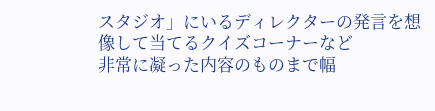スタジオ」にいるディレクターの発言を想像して当てるクイズコーナーなど
非常に凝った内容のものまで幅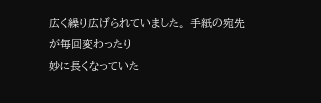広く繰り広げられていました。 手紙の宛先が毎回変わったり
妙に長くなっていた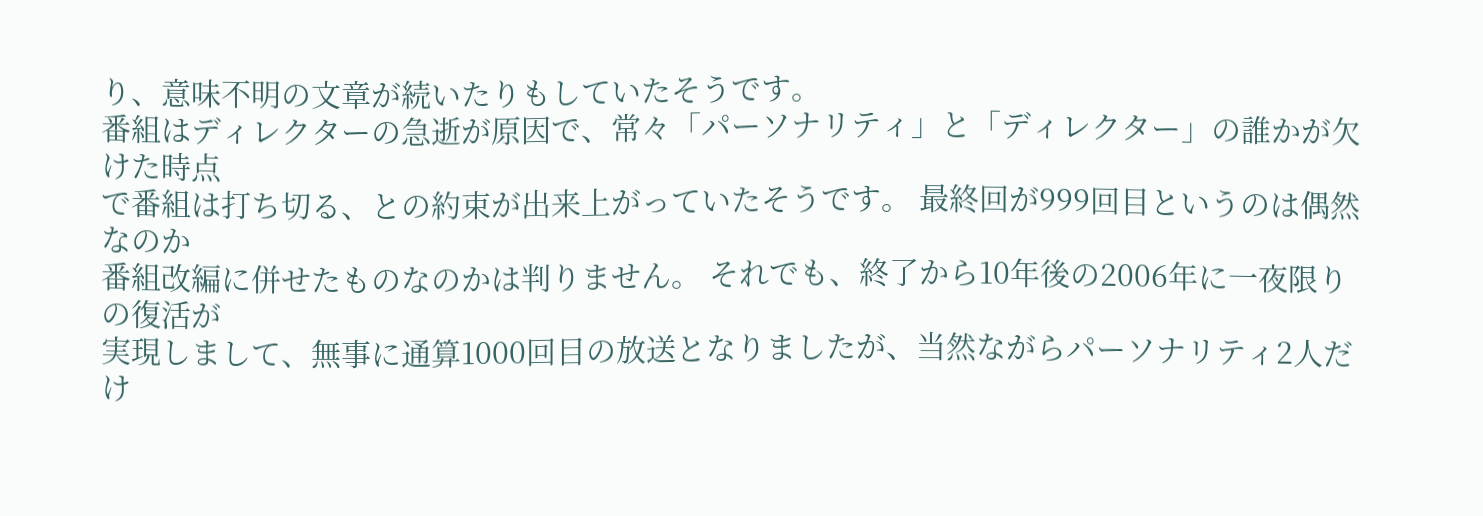り、意味不明の文章が続いたりもしていたそうです。
番組はディレクターの急逝が原因で、常々「パーソナリティ」と「ディレクター」の誰かが欠けた時点
で番組は打ち切る、との約束が出来上がっていたそうです。 最終回が999回目というのは偶然なのか
番組改編に併せたものなのかは判りません。 それでも、終了から10年後の2006年に一夜限りの復活が
実現しまして、無事に通算1000回目の放送となりましたが、当然ながらパーソナリティ2人だけ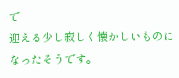で
迎える少し寂しく懐かしいものになったそうです。